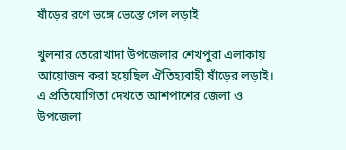ষাঁড়ের রণে ভঙ্গে ভেস্তে গেল লড়াই

খুলনার তেরোখাদা উপজেলার শেখপুরা এলাকায় আয়োজন করা হয়েছিল ঐতিহ্যবাহী ষাঁড়ের লড়াই। এ প্রতিযোগিতা দেখতে আশপাশের জেলা ও উপজেলা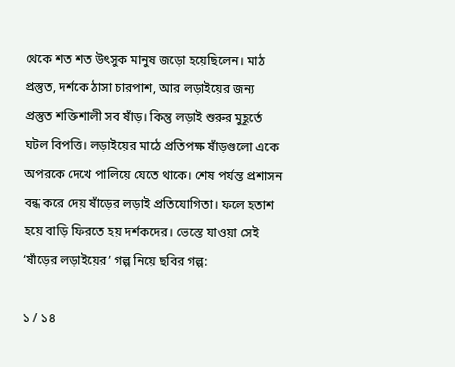থেকে শত শত উৎসুক মানুষ জড়ো হয়েছিলেন। মাঠ প্রস্তুত, দর্শকে ঠাসা চারপাশ, আর লড়াইয়ের জন্য প্রস্তুত শক্তিশালী সব ষাঁড়। কিন্তু লড়াই শুরুর মুহূর্তে ঘটল বিপত্তি। লড়াইয়ের মাঠে প্রতিপক্ষ ষাঁড়গুলো একে অপরকে দেখে পালিয়ে যেতে থাকে। শেষ পর্যন্ত প্রশাসন বন্ধ করে দেয় ষাঁড়ের লড়াই প্রতিযোগিতা। ফলে হতাশ হয়ে বাড়ি ফিরতে হয় দর্শকদের। ভেস্তে যাওয়া সেই ‘ষাঁড়ের লড়াইয়ের’ গল্প নিয়ে ছবির গল্প:

১ / ১৪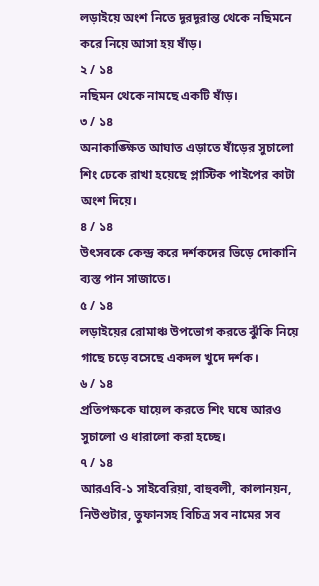লড়াইয়ে অংশ নিতে দূরদূরান্ত থেকে নছিমনে করে নিয়ে আসা হয় ষাঁড়।
২ / ১৪
নছিমন থেকে নামছে একটি ষাঁড়।
৩ / ১৪
অনাকাঙ্ক্ষিত আঘাত এড়াতে ষাঁড়ের সুচালো শিং ঢেকে রাখা হয়েছে প্লাস্টিক পাইপের কাটা অংশ দিয়ে।
৪ / ১৪
উৎসবকে কেন্দ্র করে দর্শকদের ভিড়ে দোকানি ব্যস্ত পান সাজাতে।
৫ / ১৪
লড়াইয়ের রোমাঞ্চ উপভোগ করতে ঝুঁকি নিয়ে গাছে চড়ে বসেছে একদল খুদে দর্শক।
৬ / ১৪
প্রতিপক্ষকে ঘায়েল করতে শিং ঘষে আরও সুচালো ও ধারালো করা হচ্ছে।
৭ / ১৪
আরএবি-১ সাইবেরিয়া, বাহুবলী, কালানয়ন, নিউশুটার, তুফানসহ বিচিত্র সব নামের সব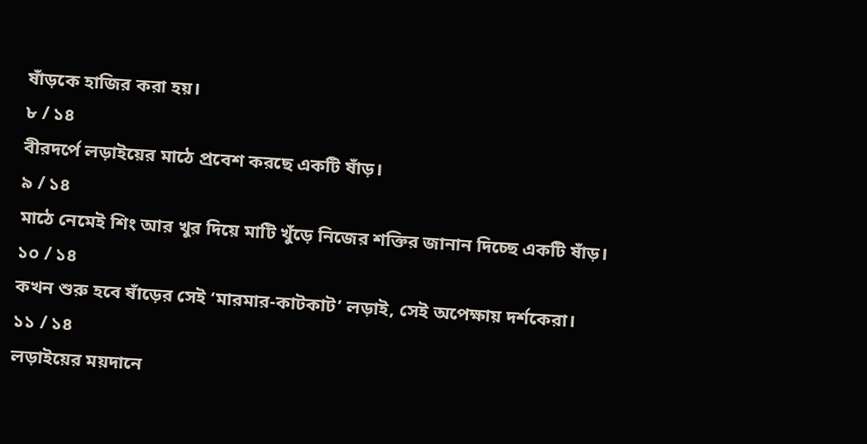ষাঁড়কে হাজির করা হয়।
৮ / ১৪
বীরদর্পে লড়াইয়ের মাঠে প্রবেশ করছে একটি ষাঁড়।
৯ / ১৪
মাঠে নেমেই শিং আর খুর দিয়ে মাটি খুঁড়ে নিজের শক্তির জানান দিচ্ছে একটি ষাঁড়।
১০ / ১৪
কখন শুরু হবে ষাঁড়ের সেই ‘মারমার-কাটকাট’ লড়াই, সেই অপেক্ষায় দর্শকেরা।
১১ / ১৪
লড়াইয়ের ময়দানে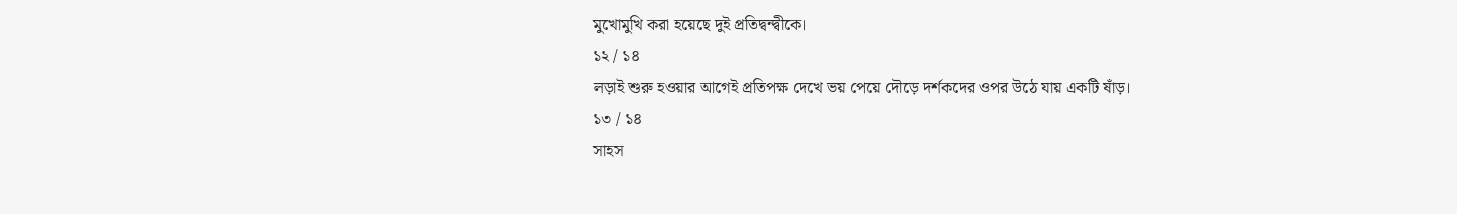মুখোমুখি করা হয়েছে দুই প্রতিদ্বন্দ্বীকে।
১২ / ১৪
লড়াই শুরু হওয়ার আগেই প্রতিপক্ষ দেখে ভয় পেয়ে দৌড়ে দর্শকদের ওপর উঠে যায় একটি ষাঁড়।
১৩ / ১৪
সাহস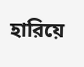হারিয়ে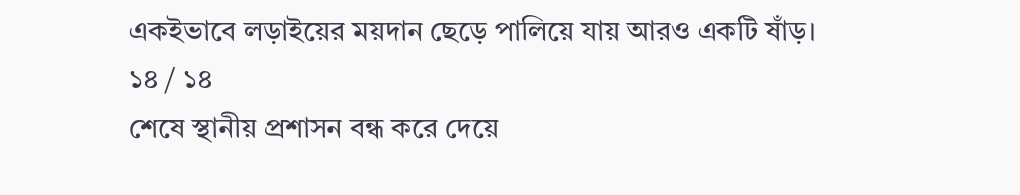একইভাবে লড়াইয়ের ময়দান ছেড়ে পালিয়ে যায় আরও একটি ষাঁড়।
১৪ / ১৪
শেষে স্থানীয় প্রশাসন বন্ধ করে দেয়ে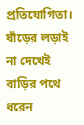প্রতিযোগিতা। ষাঁড়ের লড়াই না দেখেই বাড়ির পথে ধরেন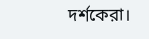দর্শকেরা।